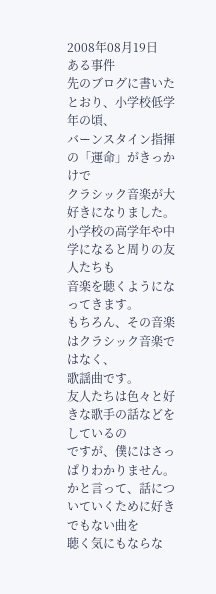2008年08月19日
ある事件
先のブログに書いたとおり、小学校低学年の頃、
バーンスタイン指揮の「運命」がきっかけで
クラシック音楽が大好きになりました。
小学校の高学年や中学になると周りの友人たちも
音楽を聴くようになってきます。
もちろん、その音楽はクラシック音楽ではなく、
歌謡曲です。
友人たちは色々と好きな歌手の話などをしているの
ですが、僕にはさっぱりわかりません。
かと言って、話についていくために好きでもない曲を
聴く気にもならな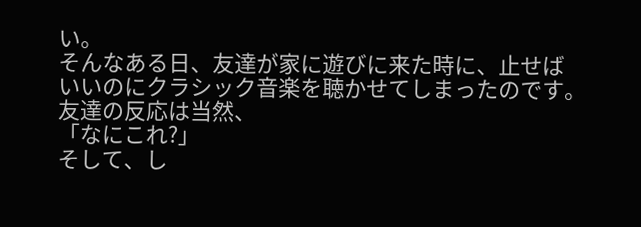い。
そんなある日、友達が家に遊びに来た時に、止せば
いいのにクラシック音楽を聴かせてしまったのです。
友達の反応は当然、
「なにこれ?」
そして、し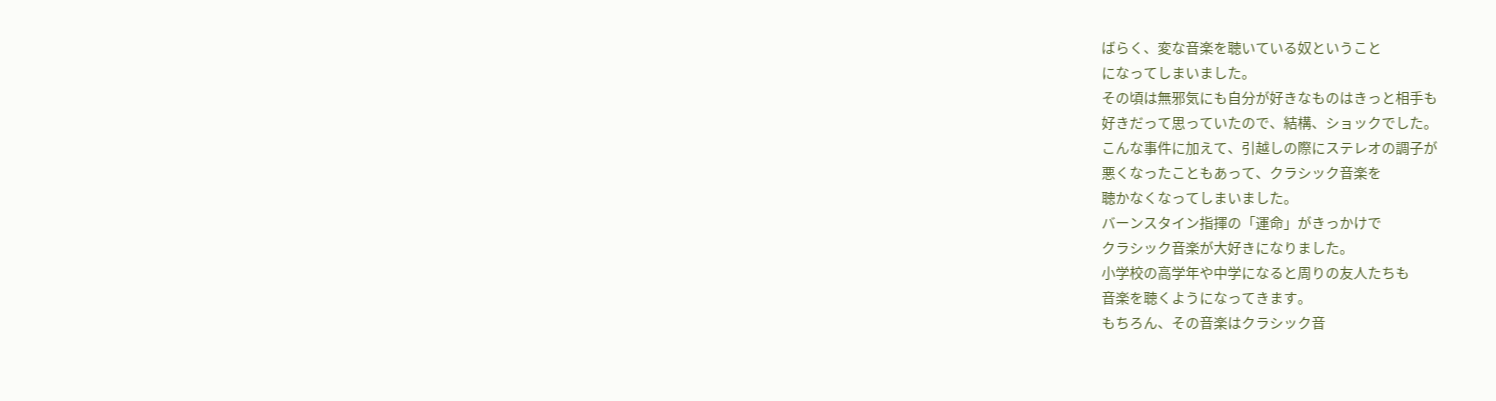ばらく、変な音楽を聴いている奴ということ
になってしまいました。
その頃は無邪気にも自分が好きなものはきっと相手も
好きだって思っていたので、結構、ショックでした。
こんな事件に加えて、引越しの際にステレオの調子が
悪くなったこともあって、クラシック音楽を
聴かなくなってしまいました。
バーンスタイン指揮の「運命」がきっかけで
クラシック音楽が大好きになりました。
小学校の高学年や中学になると周りの友人たちも
音楽を聴くようになってきます。
もちろん、その音楽はクラシック音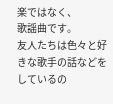楽ではなく、
歌謡曲です。
友人たちは色々と好きな歌手の話などをしているの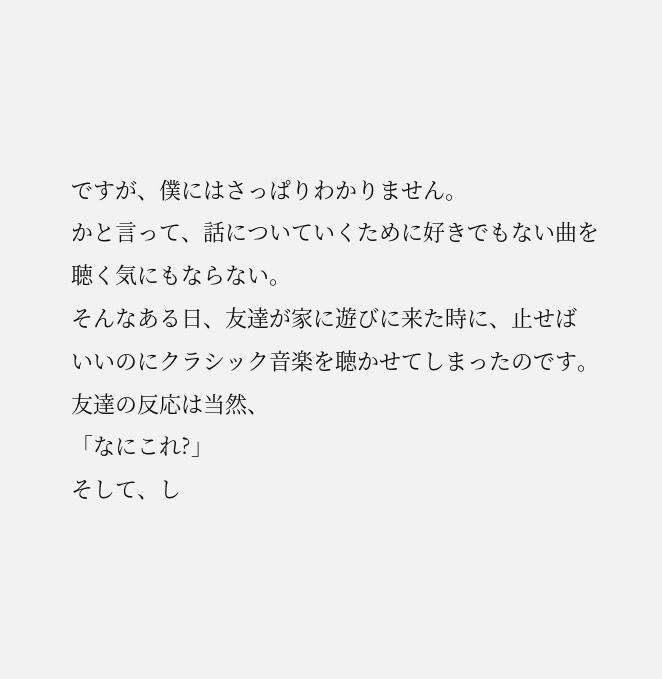ですが、僕にはさっぱりわかりません。
かと言って、話についていくために好きでもない曲を
聴く気にもならない。
そんなある日、友達が家に遊びに来た時に、止せば
いいのにクラシック音楽を聴かせてしまったのです。
友達の反応は当然、
「なにこれ?」
そして、し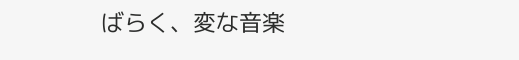ばらく、変な音楽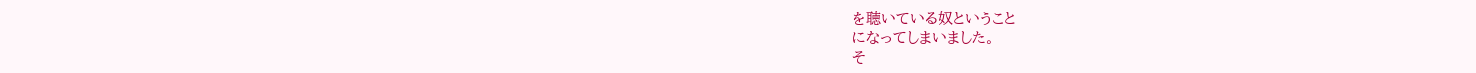を聴いている奴ということ
になってしまいました。
そ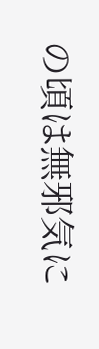の頃は無邪気に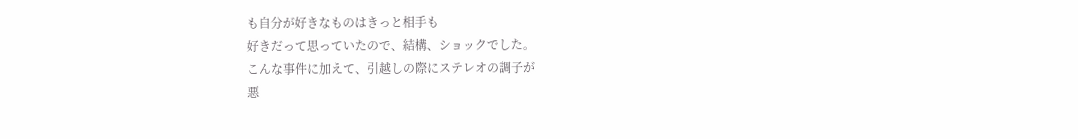も自分が好きなものはきっと相手も
好きだって思っていたので、結構、ショックでした。
こんな事件に加えて、引越しの際にステレオの調子が
悪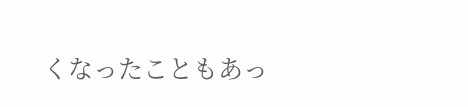くなったこともあっ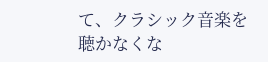て、クラシック音楽を
聴かなくな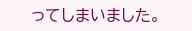ってしまいました。